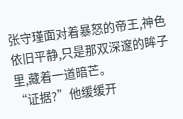张守瑾面对着暴怒的帝王,神色依旧平静,只是那双深邃的眸子里,藏着一道暗芒。
“证据?”他缓缓开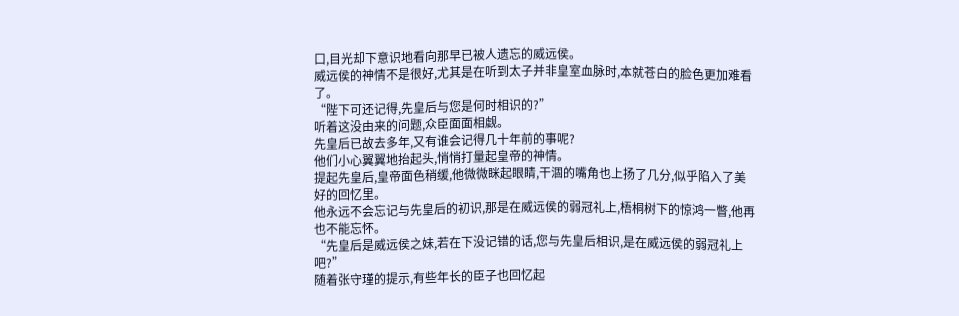口,目光却下意识地看向那早已被人遗忘的威远侯。
威远侯的神情不是很好,尤其是在听到太子并非皇室血脉时,本就苍白的脸色更加难看了。
“陛下可还记得,先皇后与您是何时相识的?”
听着这没由来的问题,众臣面面相觑。
先皇后已故去多年,又有谁会记得几十年前的事呢?
他们小心翼翼地抬起头,悄悄打量起皇帝的神情。
提起先皇后,皇帝面色稍缓,他微微眯起眼睛,干涸的嘴角也上扬了几分,似乎陷入了美好的回忆里。
他永远不会忘记与先皇后的初识,那是在威远侯的弱冠礼上,梧桐树下的惊鸿一瞥,他再也不能忘怀。
“先皇后是威远侯之妹,若在下没记错的话,您与先皇后相识,是在威远侯的弱冠礼上吧?”
随着张守瑾的提示,有些年长的臣子也回忆起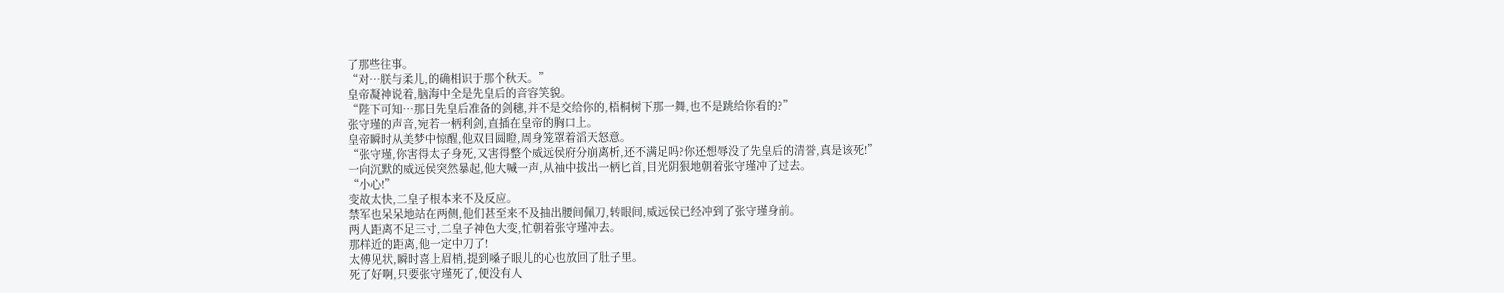了那些往事。
“对…朕与柔儿,的确相识于那个秋天。”
皇帝凝神说着,脑海中全是先皇后的音容笑貌。
“陛下可知…那日先皇后准备的剑穗,并不是交给你的,梧桐树下那一舞,也不是跳给你看的?”
张守瑾的声音,宛若一柄利剑,直插在皇帝的胸口上。
皇帝瞬时从美梦中惊醒,他双目圆瞪,周身笼罩着滔天怒意。
“张守瑾,你害得太子身死,又害得整个威远侯府分崩离析,还不满足吗?你还想辱没了先皇后的清誉,真是该死!”
一向沉默的威远侯突然暴起,他大喊一声,从袖中拔出一柄匕首,目光阴狠地朝着张守瑾冲了过去。
“小心!”
变故太快,二皇子根本来不及反应。
禁军也呆呆地站在两侧,他们甚至来不及抽出腰间佩刀,转眼间,威远侯已经冲到了张守瑾身前。
两人距离不足三寸,二皇子神色大变,忙朝着张守瑾冲去。
那样近的距离,他一定中刀了!
太傅见状,瞬时喜上眉梢,提到嗓子眼儿的心也放回了肚子里。
死了好啊,只要张守瑾死了,便没有人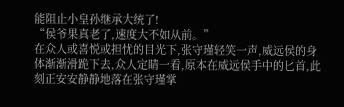能阻止小皇孙继承大统了!
“侯爷果真老了,速度大不如从前。”
在众人或喜悦或担忧的目光下,张守瑾轻笑一声,威远侯的身体渐渐滑跪下去,众人定睛一看,原本在威远侯手中的匕首,此刻正安安静静地落在张守瑾掌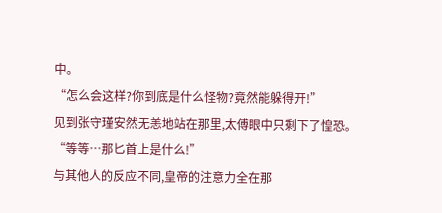中。
“怎么会这样?你到底是什么怪物?竟然能躲得开!”
见到张守瑾安然无恙地站在那里,太傅眼中只剩下了惶恐。
“等等…那匕首上是什么!”
与其他人的反应不同,皇帝的注意力全在那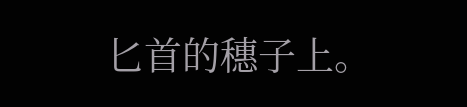匕首的穗子上。